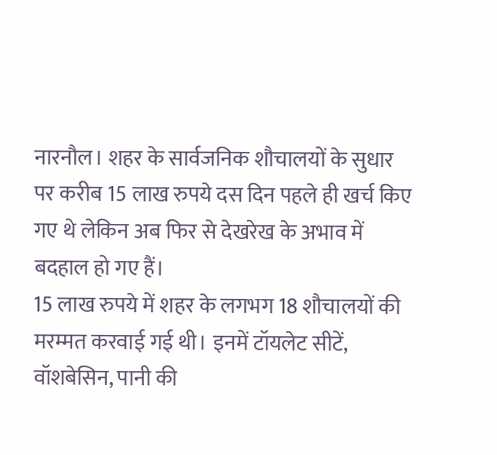नारनौल। शहर के सार्वजनिक शौचालयों के सुधार पर करीब 15 लाख रुपये दस दिन पहले ही खर्च किए गए थे लेकिन अब फिर से देखरेख के अभाव में बदहाल हो गए हैं।
15 लाख रुपये में शहर के लगभग 18 शौचालयों की मरम्मत करवाई गई थी। इनमें टॉयलेट सीटें, वॉशबेसिन, पानी की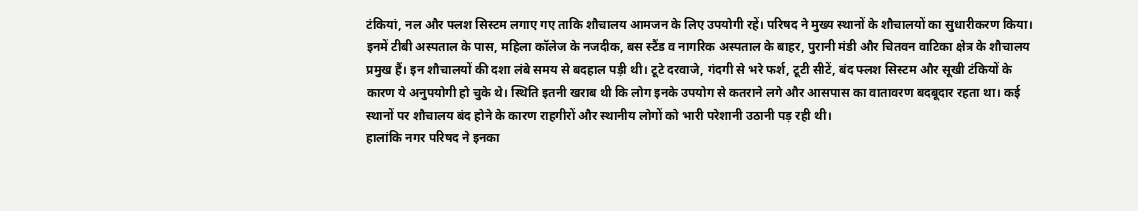टंकियां, नल और फ्लश सिस्टम लगाए गए ताकि शौचालय आमजन के लिए उपयोगी रहें। परिषद ने मुख्य स्थानों के शौचालयों का सुधारीकरण किया।
इनमें टीबी अस्पताल के पास, महिला कॉलेज के नजदीक, बस स्टैंड व नागरिक अस्पताल के बाहर, पुरानी मंडी और चितवन वाटिका क्षेत्र के शौचालय प्रमुख हैं। इन शौचालयों की दशा लंबे समय से बदहाल पड़ी थी। टूटे दरवाजे, गंदगी से भरे फर्श, टूटी सीटें, बंद फ्लश सिस्टम और सूखी टंकियों के कारण ये अनुपयोगी हो चुके थे। स्थिति इतनी खराब थी कि लोग इनके उपयोग से कतराने लगे और आसपास का वातावरण बदबूदार रहता था। कई स्थानों पर शौचालय बंद होने के कारण राहगीरों और स्थानीय लोगों को भारी परेशानी उठानी पड़ रही थी।
हालांकि नगर परिषद ने इनका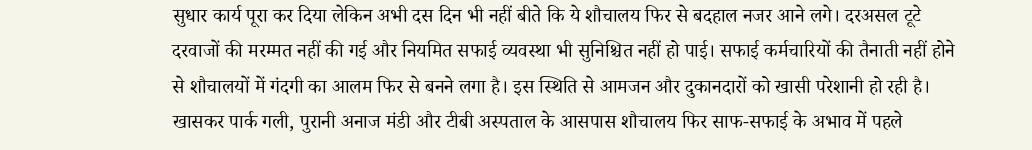सुधार कार्य पूरा कर दिया लेकिन अभी दस दिन भी नहीं बीते कि ये शौचालय फिर से बदहाल नजर आने लगे। दरअसल टूटे दरवाजों की मरम्मत नहीं की गई और नियमित सफाई व्यवस्था भी सुनिश्चित नहीं हो पाई। सफाई कर्मचारियों की तैनाती नहीं होने से शौचालयों में गंदगी का आलम फिर से बनने लगा है। इस स्थिति से आमजन और दुकानदारों को खासी परेशानी हो रही है।
खासकर पार्क गली, पुरानी अनाज मंडी और टीबी अस्पताल के आसपास शौचालय फिर साफ-सफाई के अभाव में पहले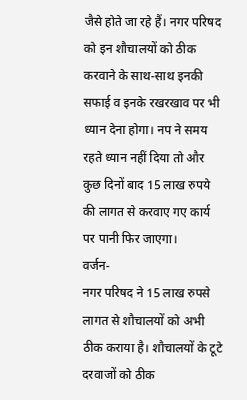जैसे होते जा रहे हैं। नगर परिषद को इन शौचालयों को ठीक करवाने के साथ-साथ इनकी सफाई व इनके रखरखाव पर भी ध्यान देना होगा। नप ने समय रहते ध्यान नहीं दिया तो और कुछ दिनों बाद 15 लाख रुपये की लागत से करवाए गए कार्य पर पानी फिर जाएगा।
वर्जन-
नगर परिषद ने 15 लाख रुपसे लागत से शौचालयों को अभी ठीक कराया है। शौचालयों के टूटे दरवाजों को ठीक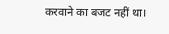करवाने का बजट नहीं था।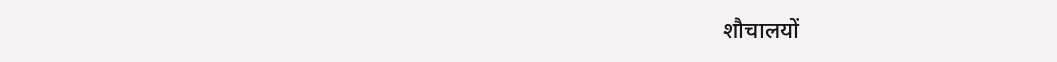शौचालयों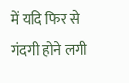में यदि फिर से गंदगी होने लगी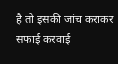है तो इसकी जांच कराकर सफाई करवाई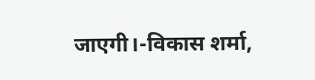जाएगी।-विकास शर्मा,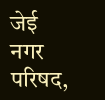जेई नगर परिषद,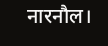नारनौल।